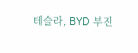테슬라, BYD 부진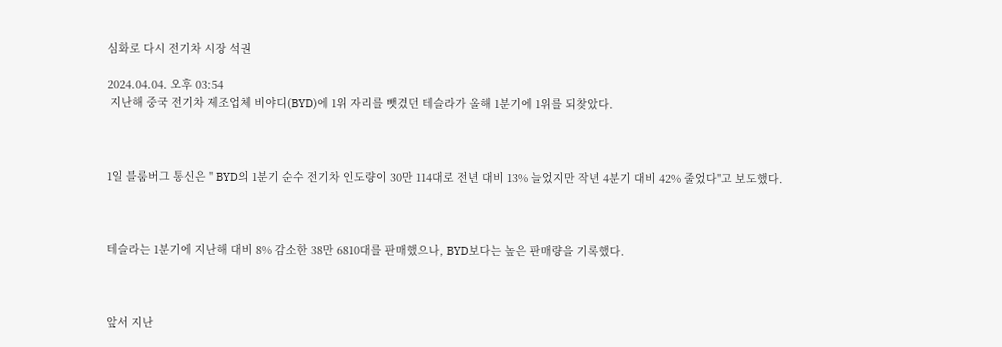심화로 다시 전기차 시장 석권

2024.04.04. 오후 03:54
 지난해 중국 전기차 제조업체 비야디(BYD)에 1위 자리를 뺏겼던 테슬라가 올해 1분기에 1위를 되찾았다.



1일 블룸버그 통신은 " BYD의 1분기 순수 전기차 인도량이 30만 114대로 전년 대비 13% 늘었지만 작년 4분기 대비 42% 줄었다"고 보도했다.



테슬라는 1분기에 지난해 대비 8% 감소한 38만 6810대를 판매했으나, BYD보다는 높은 판매량을 기록했다.



앞서 지난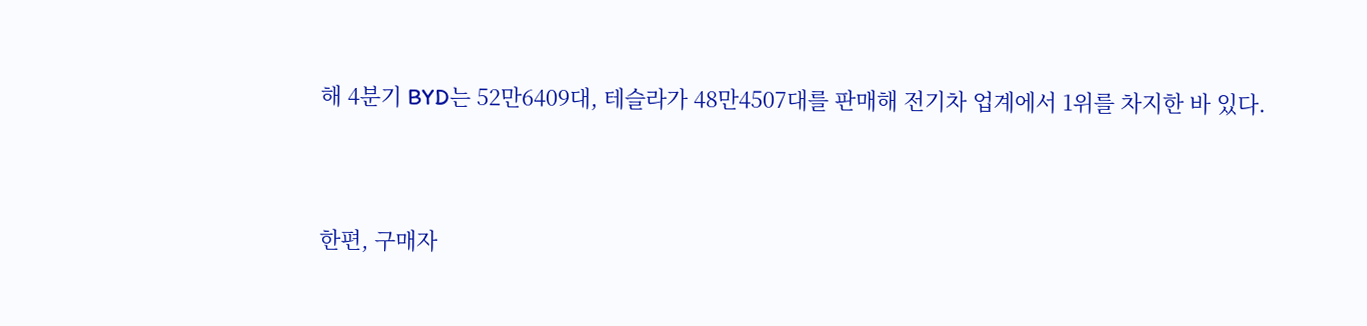해 4분기 BYD는 52만6409대, 테슬라가 48만4507대를 판매해 전기차 업계에서 1위를 차지한 바 있다.



한편, 구매자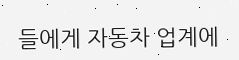들에게 자동차 업계에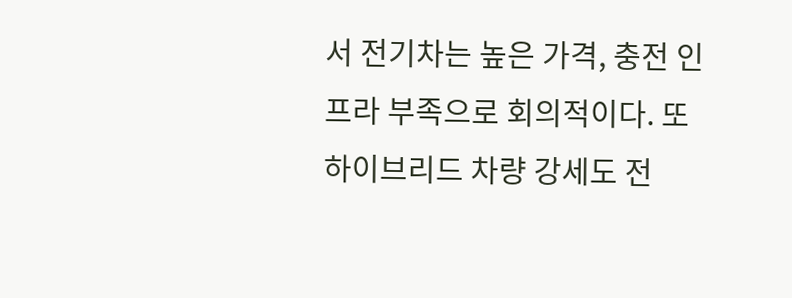서 전기차는 높은 가격, 충전 인프라 부족으로 회의적이다. 또 하이브리드 차량 강세도 전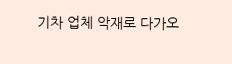기차 업체 악재로 다가오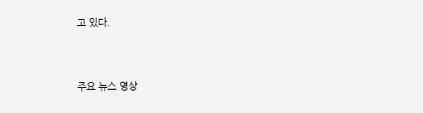고 있다.



주요 뉴스 영상